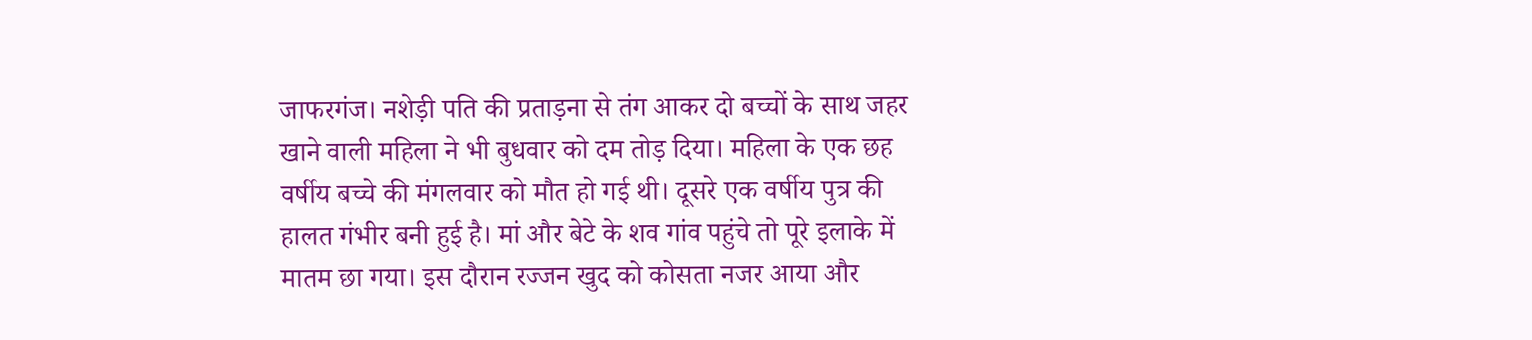जाफरगंज। नशेड़ी पति की प्रताड़ना से तंग आकर दो बच्चों के साथ जहर खाने वाली महिला ने भी बुधवार को दम तोड़ दिया। महिला के एक छह वर्षीय बच्चे की मंगलवार को मौत हो गई थी। दूसरे एक वर्षीय पुत्र की हालत गंभीर बनी हुई है। मां और बेटे के शव गांव पहुंचे तो पूरे इलाके में मातम छा गया। इस दौरान रज्जन खुद को कोसता नजर आया और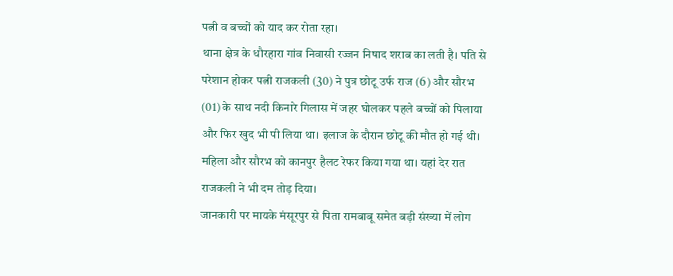पत्नी व बच्चों को याद कर रोता रहा।
थाना क्षेत्र के धौरहारा गांव निवासी रज्जन निषाद शराब का लती है। पति से परेशान होकर पत्नी राजकली (30) ने पुत्र छोटू उर्फ राज (6) और सौरभ (01) के साथ नदी किनारे गिलास में जहर घोलकर पहले बच्चों को पिलाया और फिर खुद भी पी लिया था। इलाज के दौरान छोटू की मौत हो गई थी। महिला और सौरभ को कानपुर हैलट रेफर किया गया था। यहां देर रात राजकली ने भी दम तोड़ दिया।
जानकारी पर मायके मंसूरपुर से पिता रामबाबू समेत बड़ी संख्या में लोग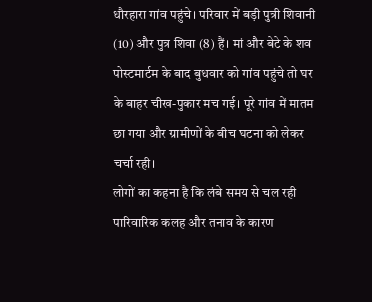धौरहारा गांव पहुंचे। परिवार में बड़ी पुत्री शिवानी (10) और पुत्र शिवा (8) हैं। मां और बेटे के शव पोस्टमार्टम के बाद बुधवार को गांव पहुंचे तो घर के बाहर चीख-पुकार मच गई। पूरे गांव में मातम छा गया और ग्रामीणों के बीच घटना को लेकर चर्चा रही।
लोगों का कहना है कि लंबे समय से चल रही पारिवारिक कलह और तनाव के कारण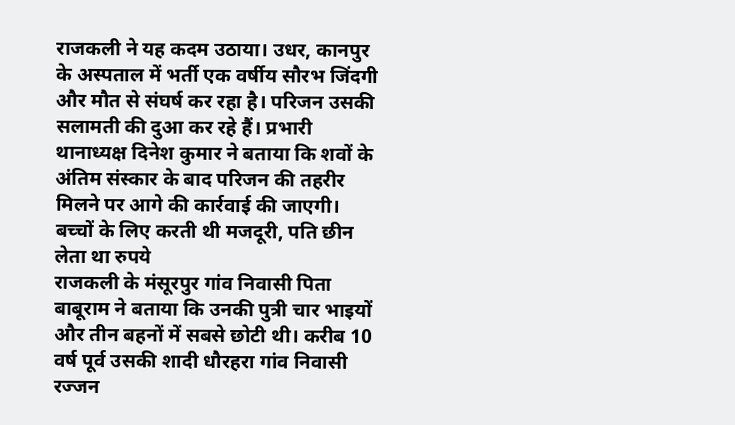राजकली ने यह कदम उठाया। उधर, कानपुर के अस्पताल में भर्ती एक वर्षीय सौरभ जिंदगी और मौत से संघर्ष कर रहा है। परिजन उसकी सलामती की दुआ कर रहे हैं। प्रभारी थानाध्यक्ष दिनेश कुमार ने बताया कि शवों के अंतिम संस्कार के बाद परिजन की तहरीर मिलने पर आगे की कार्रवाई की जाएगी।
बच्चों के लिए करती थी मजदूरी, पति छीन लेता था रुपये
राजकली के मंसूरपुर गांव निवासी पिता बाबूराम ने बताया कि उनकी पुत्री चार भाइयों और तीन बहनों में सबसे छोटी थी। करीब 10 वर्ष पूर्व उसकी शादी धौरहरा गांव निवासी रज्जन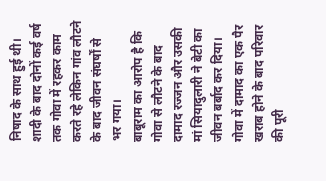निषाद के साथ हुई थी। शादी के बाद दोनों कई वर्ष तक गोवा में रहकर काम करते रहे लेकिन गांव लौटने के बाद जीवन संघर्षों से भर गया।
बाबूराम का आरोप है कि गोवा से लौटने के बाद दामाद रज्जन और उसकी मां सियादुलारी ने बेटी का जीवन बर्बाद कर दिया। गोवा में दामाद का एक पैर खराब होने के बाद परिवार की पूरी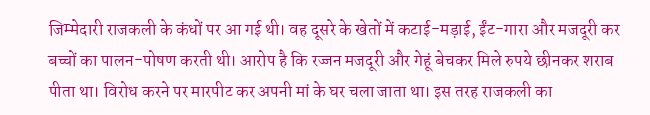जिम्मेदारी राजकली के कंधों पर आ गई थी। वह दूसरे के खेतों में कटाई-मड़ाई, ईंट-गारा और मजदूरी कर बच्चों का पालन-पोषण करती थी। आरोप है कि रज्जन मजदूरी और गेहूं बेचकर मिले रुपये छीनकर शराब पीता था। विरोध करने पर मारपीट कर अपनी मां के घर चला जाता था। इस तरह राजकली का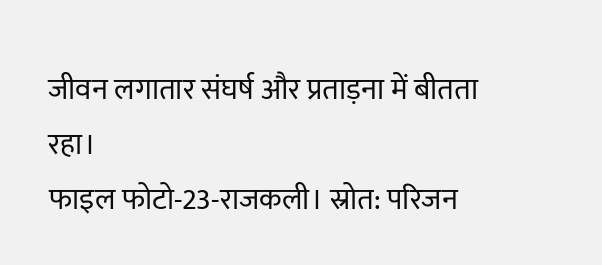जीवन लगातार संघर्ष और प्रताड़ना में बीतता रहा।
फाइल फोटो-23-राजकली। स्रोत: परिजन